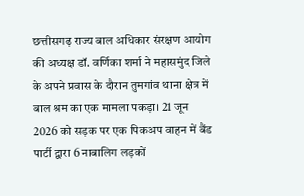छत्तीसगढ़ राज्य बाल अधिकार संरक्षण आयोग की अध्यक्ष डॉ. वर्णिका शर्मा ने महासमुंद जिले के अपने प्रवास के दौरान तुमगांव थाना क्षेत्र में बाल श्रम का एक मामला पकड़ा। 21 जून 2026 को सड़क पर एक पिकअप वाहन में बैंड पार्टी द्वारा 6 नाबालिग लड़कों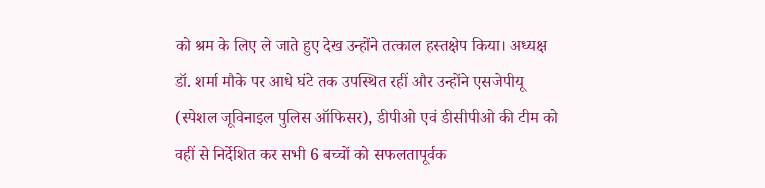को श्रम के लिए ले जाते हुए देख उन्होंने तत्काल हस्तक्षेप किया। अध्यक्ष डॉ. शर्मा मौके पर आधे घंटे तक उपस्थित रहीं और उन्होंने एसजेपीयू (स्पेशल जूविनाइल पुलिस ऑफिसर), डीपीओ एवं डीसीपीओ की टीम को वहीं से निर्देशित कर सभी 6 बच्चों को सफलतापूर्वक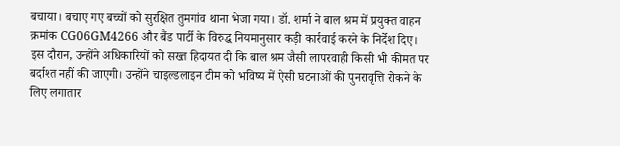बचाया। बचाए गए बच्चों को सुरक्षित तुमगांव थाना भेजा गया। डॉ. शर्मा ने बाल श्रम में प्रयुक्त वाहन क्रमांक CG06GM4266 और बैंड पार्टी के विरुद्ध नियमानुसार कड़ी कार्रवाई करने के निर्देश दिए। इस दौरान, उन्होंने अधिकारियों को सख्त हिदायत दी कि बाल श्रम जैसी लापरवाही किसी भी कीमत पर बर्दाश्त नहीं की जाएगी। उन्होंने चाइल्डलाइन टीम को भविष्य में ऐसी घटनाओं की पुनरावृत्ति रोकने के लिए लगातार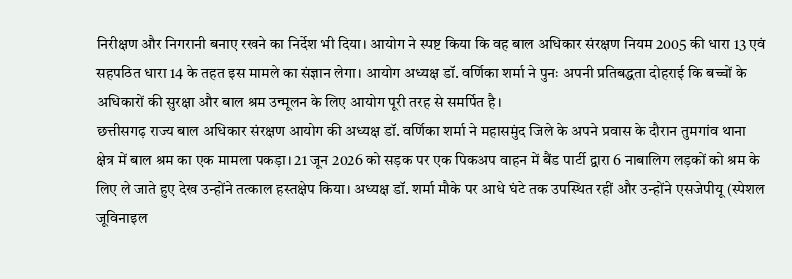निरीक्षण और निगरानी बनाए रखने का निर्देश भी दिया। आयोग ने स्पष्ट किया कि वह बाल अधिकार संरक्षण नियम 2005 की धारा 13 एवं सहपठित धारा 14 के तहत इस मामले का संज्ञान लेगा। आयोग अध्यक्ष डॉ. वर्णिका शर्मा ने पुनः अपनी प्रतिबद्धता दोहराई कि बच्चों के अधिकारों की सुरक्षा और बाल श्रम उन्मूलन के लिए आयोग पूरी तरह से समर्पित है।
छत्तीसगढ़ राज्य बाल अधिकार संरक्षण आयोग की अध्यक्ष डॉ. वर्णिका शर्मा ने महासमुंद जिले के अपने प्रवास के दौरान तुमगांव थाना क्षेत्र में बाल श्रम का एक मामला पकड़ा। 21 जून 2026 को सड़क पर एक पिकअप वाहन में बैंड पार्टी द्वारा 6 नाबालिग लड़कों को श्रम के लिए ले जाते हुए देख उन्होंने तत्काल हस्तक्षेप किया। अध्यक्ष डॉ. शर्मा मौके पर आधे घंटे तक उपस्थित रहीं और उन्होंने एसजेपीयू (स्पेशल जूविनाइल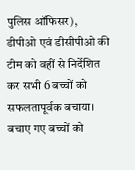पुलिस ऑफिसर), डीपीओ एवं डीसीपीओ की टीम को वहीं से निर्देशित कर सभी 6 बच्चों को सफलतापूर्वक बचाया। बचाए गए बच्चों को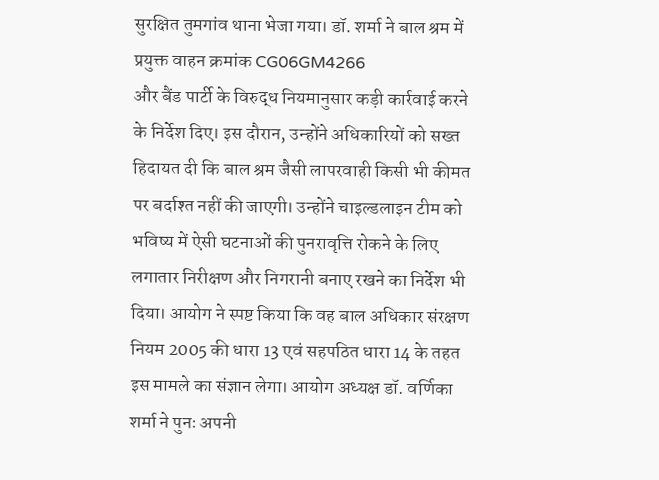सुरक्षित तुमगांव थाना भेजा गया। डॉ. शर्मा ने बाल श्रम में प्रयुक्त वाहन क्रमांक CG06GM4266
और बैंड पार्टी के विरुद्ध नियमानुसार कड़ी कार्रवाई करने के निर्देश दिए। इस दौरान, उन्होंने अधिकारियों को सख्त हिदायत दी कि बाल श्रम जैसी लापरवाही किसी भी कीमत पर बर्दाश्त नहीं की जाएगी। उन्होंने चाइल्डलाइन टीम को भविष्य में ऐसी घटनाओं की पुनरावृत्ति रोकने के लिए लगातार निरीक्षण और निगरानी बनाए रखने का निर्देश भी दिया। आयोग ने स्पष्ट किया कि वह बाल अधिकार संरक्षण नियम 2005 की धारा 13 एवं सहपठित धारा 14 के तहत इस मामले का संज्ञान लेगा। आयोग अध्यक्ष डॉ. वर्णिका शर्मा ने पुनः अपनी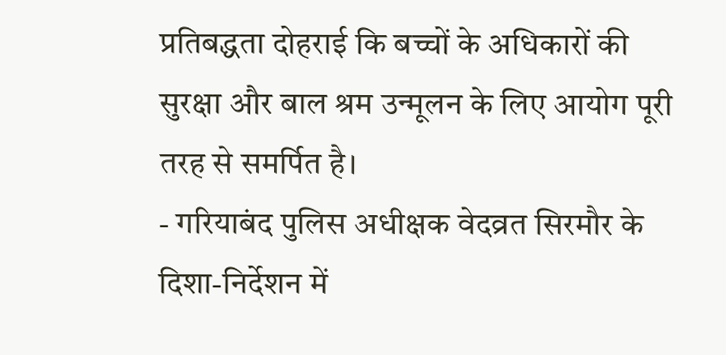प्रतिबद्धता दोहराई कि बच्चों के अधिकारों की सुरक्षा और बाल श्रम उन्मूलन के लिए आयोग पूरी तरह से समर्पित है।
- गरियाबंद पुलिस अधीक्षक वेदव्रत सिरमौर के दिशा-निर्देशन में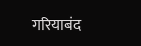गरियाबंद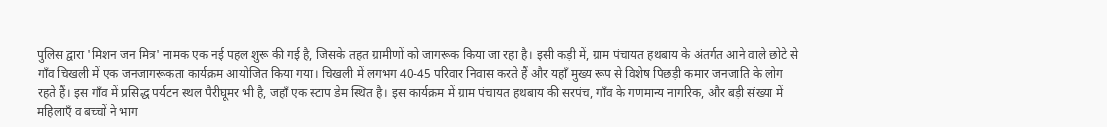पुलिस द्वारा 'मिशन जन मित्र' नामक एक नई पहल शुरू की गई है, जिसके तहत ग्रामीणों को जागरूक किया जा रहा है। इसी कड़ी में, ग्राम पंचायत हथबाय के अंतर्गत आने वाले छोटे से गाँव चिखली में एक जनजागरूकता कार्यक्रम आयोजित किया गया। चिखली में लगभग 40-45 परिवार निवास करते हैं और यहाँ मुख्य रूप से विशेष पिछड़ी कमार जनजाति के लोग रहते हैं। इस गाँव में प्रसिद्ध पर्यटन स्थल पैरीघूमर भी है, जहाँ एक स्टाप डेम स्थित है। इस कार्यक्रम में ग्राम पंचायत हथबाय की सरपंच, गाँव के गणमान्य नागरिक, और बड़ी संख्या में महिलाएँ व बच्चों ने भाग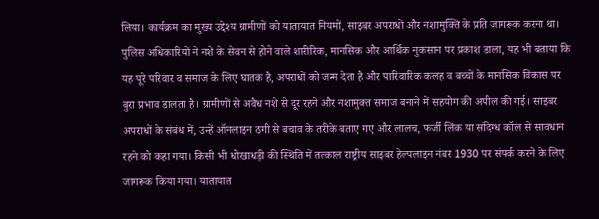लिया। कार्यक्रम का मुख्य उद्देश्य ग्रामीणों को यातायात नियमों, साइबर अपराधों और नशामुक्ति के प्रति जागरूक करना था। पुलिस अधिकारियों ने नशे के सेवन से होने वाले शारीरिक, मानसिक और आर्थिक नुकसान पर प्रकाश डाला, यह भी बताया कि यह पूरे परिवार व समाज के लिए घातक है, अपराधों को जन्म देता है और पारिवारिक कलह व बच्चों के मानसिक विकास पर बुरा प्रभाव डालता है। ग्रामीणों से अवैध नशे से दूर रहने और नशामुक्त समाज बनाने में सहयोग की अपील की गई। साइबर अपराधों के संबंध में, उन्हें ऑनलाइन ठगी से बचाव के तरीके बताए गए और लालच, फर्जी लिंक या संदिग्ध कॉल से सावधान रहने को कहा गया। किसी भी धोखाधड़ी की स्थिति में तत्काल राष्ट्रीय साइबर हेल्पलाइन नंबर 1930 पर संपर्क करने के लिए जागरूक किया गया। यातायात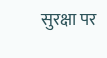सुरक्षा पर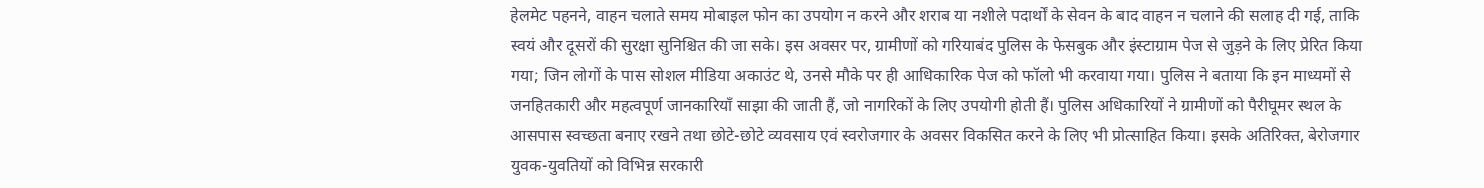हेलमेट पहनने, वाहन चलाते समय मोबाइल फोन का उपयोग न करने और शराब या नशीले पदार्थों के सेवन के बाद वाहन न चलाने की सलाह दी गई, ताकि स्वयं और दूसरों की सुरक्षा सुनिश्चित की जा सके। इस अवसर पर, ग्रामीणों को गरियाबंद पुलिस के फेसबुक और इंस्टाग्राम पेज से जुड़ने के लिए प्रेरित किया गया; जिन लोगों के पास सोशल मीडिया अकाउंट थे, उनसे मौके पर ही आधिकारिक पेज को फॉलो भी करवाया गया। पुलिस ने बताया कि इन माध्यमों से जनहितकारी और महत्वपूर्ण जानकारियाँ साझा की जाती हैं, जो नागरिकों के लिए उपयोगी होती हैं। पुलिस अधिकारियों ने ग्रामीणों को पैरीघूमर स्थल के आसपास स्वच्छता बनाए रखने तथा छोटे-छोटे व्यवसाय एवं स्वरोजगार के अवसर विकसित करने के लिए भी प्रोत्साहित किया। इसके अतिरिक्त, बेरोजगार युवक-युवतियों को विभिन्न सरकारी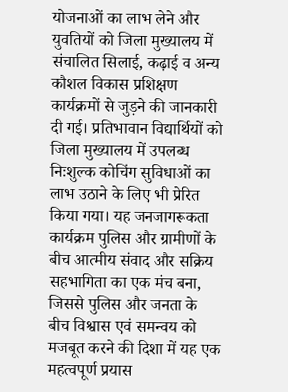योजनाओं का लाभ लेने और युवतियों को जिला मुख्यालय में संचालित सिलाई, कढ़ाई व अन्य कौशल विकास प्रशिक्षण कार्यक्रमों से जुड़ने की जानकारी दी गई। प्रतिभावान विद्यार्थियों को जिला मुख्यालय में उपलब्ध निःशुल्क कोचिंग सुविधाओं का लाभ उठाने के लिए भी प्रेरित किया गया। यह जनजागरूकता कार्यक्रम पुलिस और ग्रामीणों के बीच आत्मीय संवाद और सक्रिय सहभागिता का एक मंच बना, जिससे पुलिस और जनता के बीच विश्वास एवं समन्वय को मजबूत करने की दिशा में यह एक महत्वपूर्ण प्रयास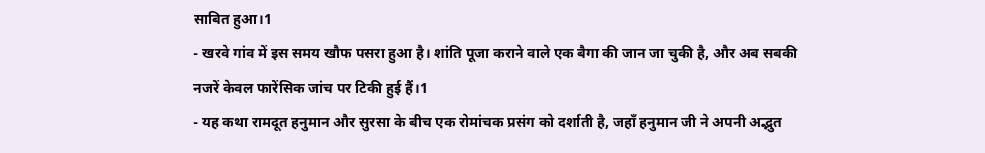साबित हुआ।1
- खरवे गांव में इस समय खौफ पसरा हुआ है। शांति पूजा कराने वाले एक बैगा की जान जा चुकी है, और अब सबकी नजरें केवल फारेंसिक जांच पर टिकी हुई हैं।1
- यह कथा रामदूत हनुमान और सुरसा के बीच एक रोमांचक प्रसंग को दर्शाती है, जहाँ हनुमान जी ने अपनी अद्भुत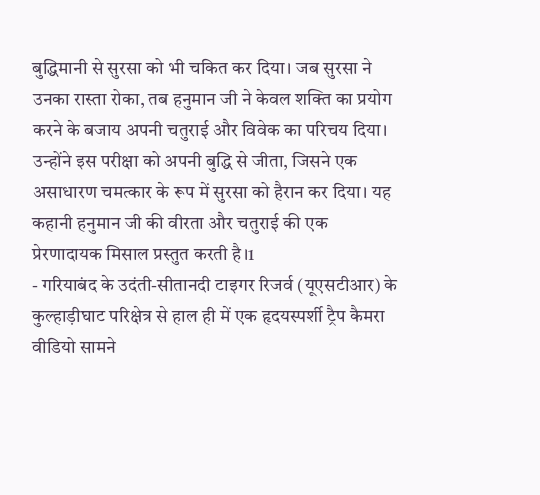बुद्धिमानी से सुरसा को भी चकित कर दिया। जब सुरसा ने उनका रास्ता रोका, तब हनुमान जी ने केवल शक्ति का प्रयोग करने के बजाय अपनी चतुराई और विवेक का परिचय दिया। उन्होंने इस परीक्षा को अपनी बुद्धि से जीता, जिसने एक असाधारण चमत्कार के रूप में सुरसा को हैरान कर दिया। यह कहानी हनुमान जी की वीरता और चतुराई की एक प्रेरणादायक मिसाल प्रस्तुत करती है।1
- गरियाबंद के उदंती-सीतानदी टाइगर रिजर्व (यूएसटीआर) के कुल्हाड़ीघाट परिक्षेत्र से हाल ही में एक हृदयस्पर्शी ट्रैप कैमरा वीडियो सामने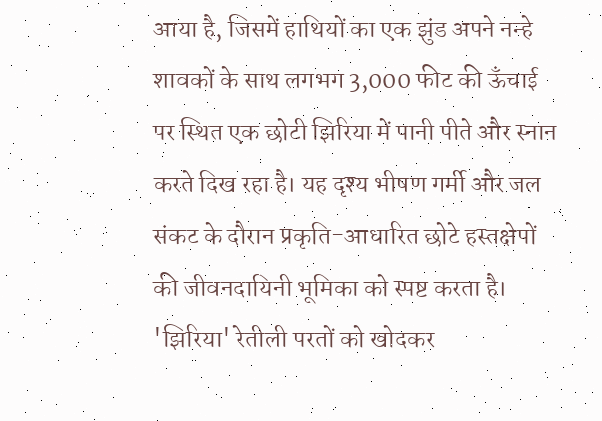आया है, जिसमें हाथियों का एक झुंड अपने नन्हे शावकों के साथ लगभग 3,000 फीट की ऊँचाई पर स्थित एक छोटी झिरिया में पानी पीते और स्नान करते दिख रहा है। यह दृश्य भीषण गर्मी और जल संकट के दौरान प्रकृति-आधारित छोटे हस्तक्षेपों की जीवनदायिनी भूमिका को स्पष्ट करता है। 'झिरिया' रेतीली परतों को खोदकर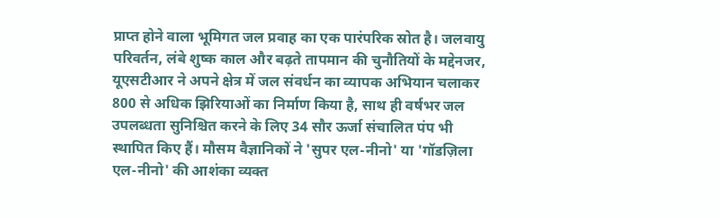प्राप्त होने वाला भूमिगत जल प्रवाह का एक पारंपरिक स्रोत है। जलवायु परिवर्तन, लंबे शुष्क काल और बढ़ते तापमान की चुनौतियों के मद्देनजर, यूएसटीआर ने अपने क्षेत्र में जल संवर्धन का व्यापक अभियान चलाकर 800 से अधिक झिरियाओं का निर्माण किया है, साथ ही वर्षभर जल उपलब्धता सुनिश्चित करने के लिए 34 सौर ऊर्जा संचालित पंप भी स्थापित किए हैं। मौसम वैज्ञानिकों ने 'सुपर एल-नीनो' या 'गॉडज़िला एल-नीनो' की आशंका व्यक्त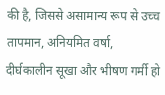की है, जिससे असामान्य रूप से उच्च तापमान, अनियमित वर्षा, दीर्घकालीन सूखा और भीषण गर्मी हो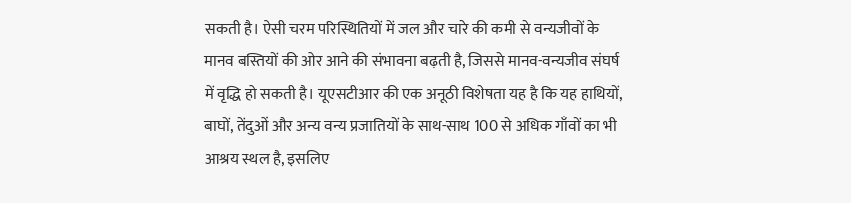सकती है। ऐसी चरम परिस्थितियों में जल और चारे की कमी से वन्यजीवों के मानव बस्तियों की ओर आने की संभावना बढ़ती है, जिससे मानव-वन्यजीव संघर्ष में वृद्धि हो सकती है। यूएसटीआर की एक अनूठी विशेषता यह है कि यह हाथियों, बाघों, तेंदुओं और अन्य वन्य प्रजातियों के साथ-साथ 100 से अधिक गाँवों का भी आश्रय स्थल है, इसलिए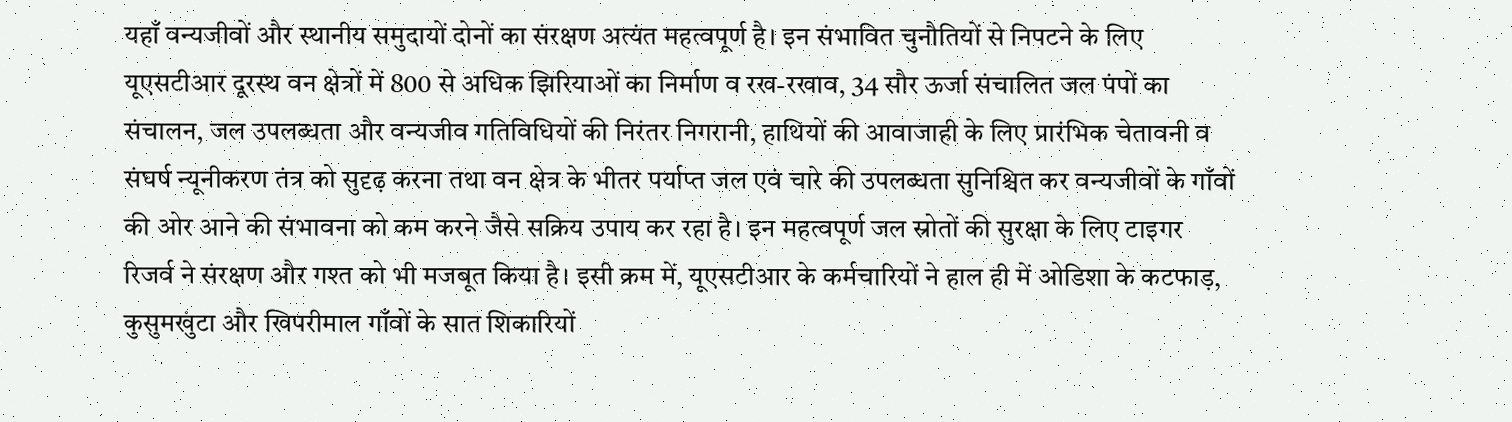यहाँ वन्यजीवों और स्थानीय समुदायों दोनों का संरक्षण अत्यंत महत्वपूर्ण है। इन संभावित चुनौतियों से निपटने के लिए यूएसटीआर दूरस्थ वन क्षेत्रों में 800 से अधिक झिरियाओं का निर्माण व रख-रखाव, 34 सौर ऊर्जा संचालित जल पंपों का संचालन, जल उपलब्धता और वन्यजीव गतिविधियों की निरंतर निगरानी, हाथियों की आवाजाही के लिए प्रारंभिक चेतावनी व संघर्ष न्यूनीकरण तंत्र को सुदृढ़ करना तथा वन क्षेत्र के भीतर पर्याप्त जल एवं चारे की उपलब्धता सुनिश्चित कर वन्यजीवों के गाँवों की ओर आने की संभावना को कम करने जैसे सक्रिय उपाय कर रहा है। इन महत्वपूर्ण जल स्रोतों की सुरक्षा के लिए टाइगर रिजर्व ने संरक्षण और गश्त को भी मजबूत किया है। इसी क्रम में, यूएसटीआर के कर्मचारियों ने हाल ही में ओडिशा के कटफाड़, कुसुमखुंटा और खिपरीमाल गाँवों के सात शिकारियों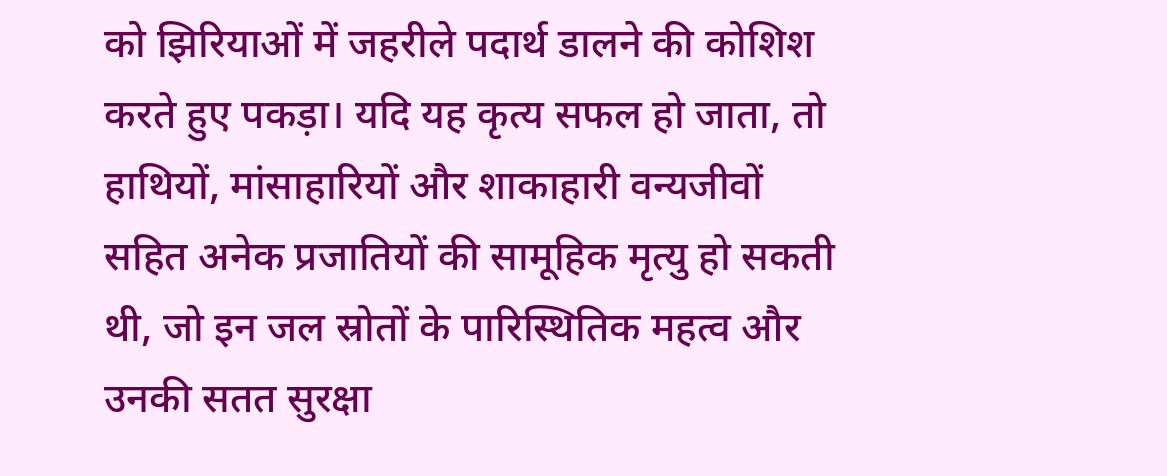को झिरियाओं में जहरीले पदार्थ डालने की कोशिश करते हुए पकड़ा। यदि यह कृत्य सफल हो जाता, तो हाथियों, मांसाहारियों और शाकाहारी वन्यजीवों सहित अनेक प्रजातियों की सामूहिक मृत्यु हो सकती थी, जो इन जल स्रोतों के पारिस्थितिक महत्व और उनकी सतत सुरक्षा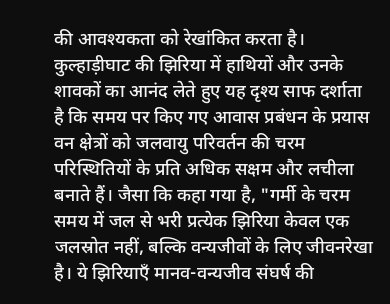की आवश्यकता को रेखांकित करता है। कुल्हाड़ीघाट की झिरिया में हाथियों और उनके शावकों का आनंद लेते हुए यह दृश्य साफ दर्शाता है कि समय पर किए गए आवास प्रबंधन के प्रयास वन क्षेत्रों को जलवायु परिवर्तन की चरम परिस्थितियों के प्रति अधिक सक्षम और लचीला बनाते हैं। जैसा कि कहा गया है, "गर्मी के चरम समय में जल से भरी प्रत्येक झिरिया केवल एक जलस्रोत नहीं, बल्कि वन्यजीवों के लिए जीवनरेखा है। ये झिरियाएँ मानव-वन्यजीव संघर्ष की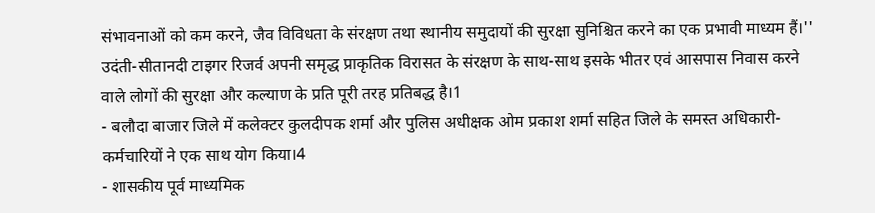संभावनाओं को कम करने, जैव विविधता के संरक्षण तथा स्थानीय समुदायों की सुरक्षा सुनिश्चित करने का एक प्रभावी माध्यम हैं।'' उदंती-सीतानदी टाइगर रिजर्व अपनी समृद्ध प्राकृतिक विरासत के संरक्षण के साथ-साथ इसके भीतर एवं आसपास निवास करने वाले लोगों की सुरक्षा और कल्याण के प्रति पूरी तरह प्रतिबद्ध है।1
- बलौदा बाजार जिले में कलेक्टर कुलदीपक शर्मा और पुलिस अधीक्षक ओम प्रकाश शर्मा सहित जिले के समस्त अधिकारी-कर्मचारियों ने एक साथ योग किया।4
- शासकीय पूर्व माध्यमिक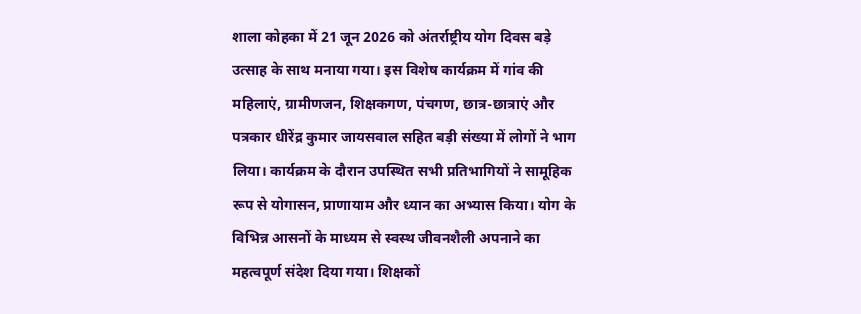शाला कोहका में 21 जून 2026 को अंतर्राष्ट्रीय योग दिवस बड़े उत्साह के साथ मनाया गया। इस विशेष कार्यक्रम में गांव की महिलाएं, ग्रामीणजन, शिक्षकगण, पंचगण, छात्र-छात्राएं और पत्रकार धीरेंद्र कुमार जायसवाल सहित बड़ी संख्या में लोगों ने भाग लिया। कार्यक्रम के दौरान उपस्थित सभी प्रतिभागियों ने सामूहिक रूप से योगासन, प्राणायाम और ध्यान का अभ्यास किया। योग के विभिन्न आसनों के माध्यम से स्वस्थ जीवनशैली अपनाने का महत्वपूर्ण संदेश दिया गया। शिक्षकों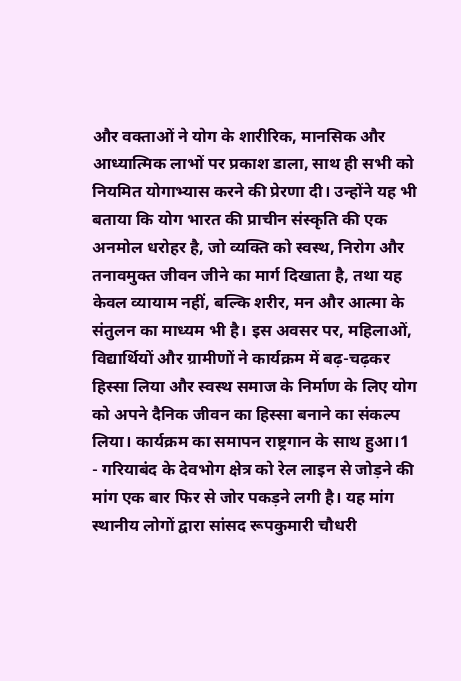और वक्ताओं ने योग के शारीरिक, मानसिक और आध्यात्मिक लाभों पर प्रकाश डाला, साथ ही सभी को नियमित योगाभ्यास करने की प्रेरणा दी। उन्होंने यह भी बताया कि योग भारत की प्राचीन संस्कृति की एक अनमोल धरोहर है, जो व्यक्ति को स्वस्थ, निरोग और तनावमुक्त जीवन जीने का मार्ग दिखाता है, तथा यह केवल व्यायाम नहीं, बल्कि शरीर, मन और आत्मा के संतुलन का माध्यम भी है। इस अवसर पर, महिलाओं, विद्यार्थियों और ग्रामीणों ने कार्यक्रम में बढ़-चढ़कर हिस्सा लिया और स्वस्थ समाज के निर्माण के लिए योग को अपने दैनिक जीवन का हिस्सा बनाने का संकल्प लिया। कार्यक्रम का समापन राष्ट्रगान के साथ हुआ।1
- गरियाबंद के देवभोग क्षेत्र को रेल लाइन से जोड़ने की मांग एक बार फिर से जोर पकड़ने लगी है। यह मांग स्थानीय लोगों द्वारा सांसद रूपकुमारी चौधरी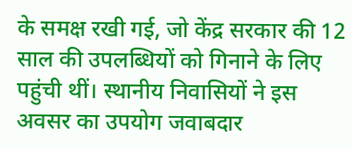के समक्ष रखी गई, जो केंद्र सरकार की 12 साल की उपलब्धियों को गिनाने के लिए पहुंची थीं। स्थानीय निवासियों ने इस अवसर का उपयोग जवाबदार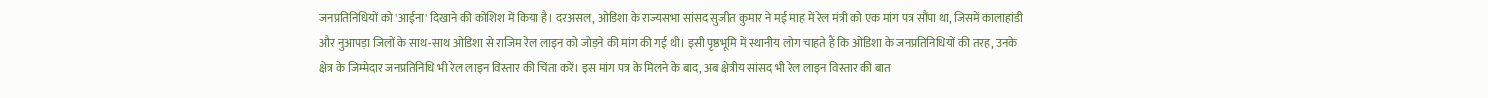जनप्रतिनिधियों को 'आईना' दिखाने की कोशिश में किया है। दरअसल, ओडिशा के राज्यसभा सांसद सुजीत कुमार ने मई माह में रेल मंत्री को एक मांग पत्र सौंपा था, जिसमें कालाहांडी और नुआपड़ा जिलों के साथ-साथ ओडिशा से राजिम रेल लाइन को जोड़ने की मांग की गई थी। इसी पृष्ठभूमि में स्थानीय लोग चाहते हैं कि ओडिशा के जनप्रतिनिधियों की तरह, उनके क्षेत्र के जिम्मेदार जनप्रतिनिधि भी रेल लाइन विस्तार की चिंता करें। इस मांग पत्र के मिलने के बाद, अब क्षेत्रीय सांसद भी रेल लाइन विस्तार की बात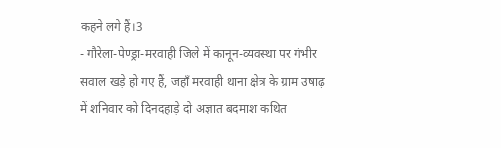कहने लगे हैं।3
- गौरेला-पेण्ड्रा-मरवाही जिले में कानून-व्यवस्था पर गंभीर सवाल खड़े हो गए हैं, जहाँ मरवाही थाना क्षेत्र के ग्राम उषाढ़ में शनिवार को दिनदहाड़े दो अज्ञात बदमाश कथित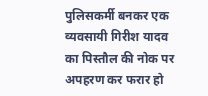पुलिसकर्मी बनकर एक व्यवसायी गिरीश यादव का पिस्तौल की नोक पर अपहरण कर फरार हो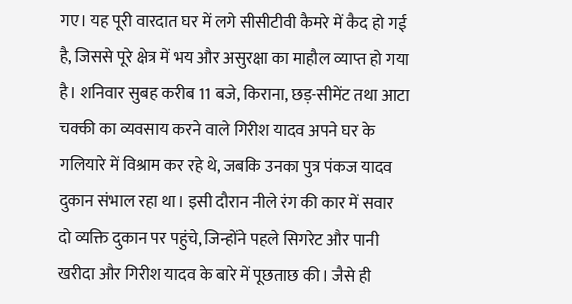गए। यह पूरी वारदात घर में लगे सीसीटीवी कैमरे में कैद हो गई है, जिससे पूरे क्षेत्र में भय और असुरक्षा का माहौल व्याप्त हो गया है। शनिवार सुबह करीब 11 बजे, किराना, छड़-सीमेंट तथा आटा चक्की का व्यवसाय करने वाले गिरीश यादव अपने घर के गलियारे में विश्राम कर रहे थे, जबकि उनका पुत्र पंकज यादव दुकान संभाल रहा था। इसी दौरान नीले रंग की कार में सवार दो व्यक्ति दुकान पर पहुंचे, जिन्होंने पहले सिगरेट और पानी खरीदा और गिरीश यादव के बारे में पूछताछ की। जैसे ही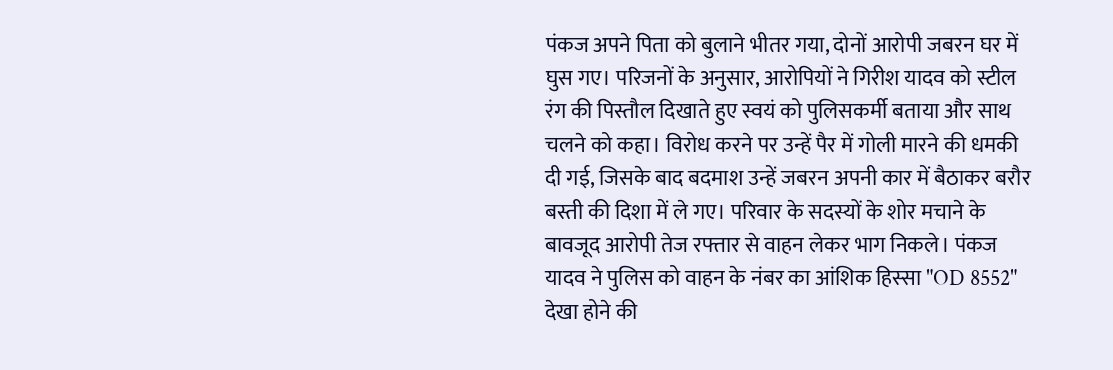पंकज अपने पिता को बुलाने भीतर गया, दोनों आरोपी जबरन घर में घुस गए। परिजनों के अनुसार, आरोपियों ने गिरीश यादव को स्टील रंग की पिस्तौल दिखाते हुए स्वयं को पुलिसकर्मी बताया और साथ चलने को कहा। विरोध करने पर उन्हें पैर में गोली मारने की धमकी दी गई, जिसके बाद बदमाश उन्हें जबरन अपनी कार में बैठाकर बरौर बस्ती की दिशा में ले गए। परिवार के सदस्यों के शोर मचाने के बावजूद आरोपी तेज रफ्तार से वाहन लेकर भाग निकले। पंकज यादव ने पुलिस को वाहन के नंबर का आंशिक हिस्सा "OD 8552" देखा होने की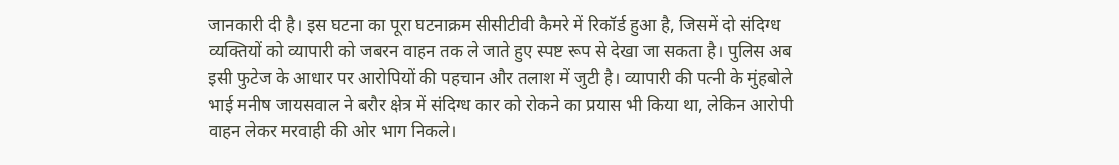जानकारी दी है। इस घटना का पूरा घटनाक्रम सीसीटीवी कैमरे में रिकॉर्ड हुआ है, जिसमें दो संदिग्ध व्यक्तियों को व्यापारी को जबरन वाहन तक ले जाते हुए स्पष्ट रूप से देखा जा सकता है। पुलिस अब इसी फुटेज के आधार पर आरोपियों की पहचान और तलाश में जुटी है। व्यापारी की पत्नी के मुंहबोले भाई मनीष जायसवाल ने बरौर क्षेत्र में संदिग्ध कार को रोकने का प्रयास भी किया था, लेकिन आरोपी वाहन लेकर मरवाही की ओर भाग निकले।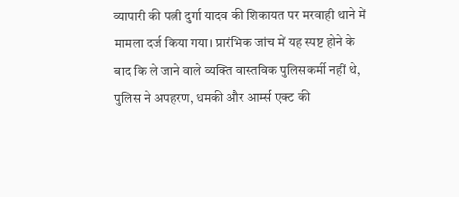व्यापारी की पत्नी दुर्गा यादव की शिकायत पर मरवाही थाने में मामला दर्ज किया गया। प्रारंभिक जांच में यह स्पष्ट होने के बाद कि ले जाने वाले व्यक्ति वास्तविक पुलिसकर्मी नहीं थे, पुलिस ने अपहरण, धमकी और आर्म्स एक्ट की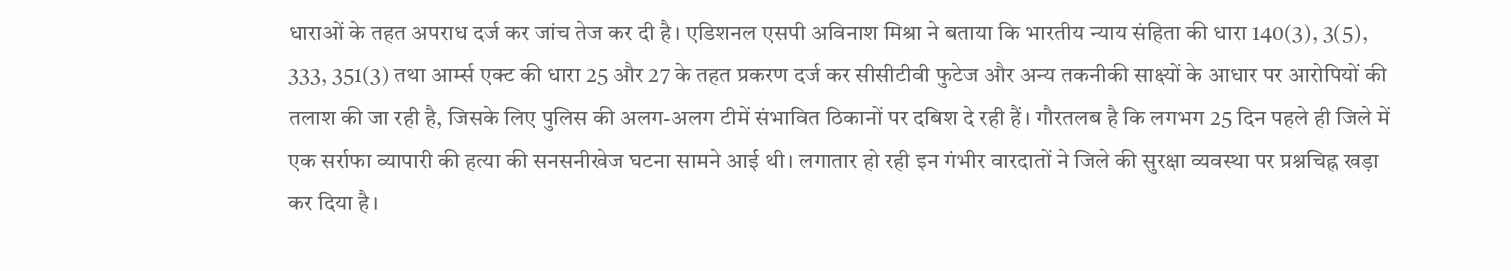धाराओं के तहत अपराध दर्ज कर जांच तेज कर दी है। एडिशनल एसपी अविनाश मिश्रा ने बताया कि भारतीय न्याय संहिता की धारा 140(3), 3(5), 333, 351(3) तथा आर्म्स एक्ट की धारा 25 और 27 के तहत प्रकरण दर्ज कर सीसीटीवी फुटेज और अन्य तकनीकी साक्ष्यों के आधार पर आरोपियों की तलाश की जा रही है, जिसके लिए पुलिस की अलग-अलग टीमें संभावित ठिकानों पर दबिश दे रही हैं। गौरतलब है कि लगभग 25 दिन पहले ही जिले में एक सर्राफा व्यापारी की हत्या की सनसनीखेज घटना सामने आई थी। लगातार हो रही इन गंभीर वारदातों ने जिले की सुरक्षा व्यवस्था पर प्रश्नचिह्न खड़ा कर दिया है।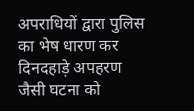अपराधियों द्वारा पुलिस का भेष धारण कर दिनदहाड़े अपहरण जैसी घटना को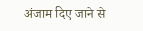अंजाम दिए जाने से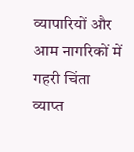व्यापारियों और आम नागरिकों में गहरी चिंता व्याप्त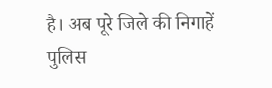है। अब पूरे जिले की निगाहें पुलिस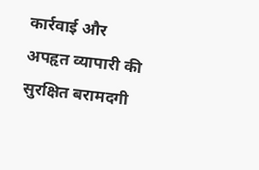कार्रवाई और अपहृत व्यापारी की सुरक्षित बरामदगी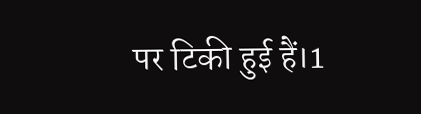पर टिकी हुई हैं।1